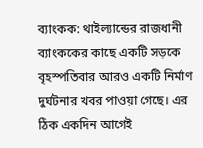ব্যাংকক: থাইল্যান্ডের রাজধানী ব্যাংককের কাছে একটি সড়কে বৃহস্পতিবার আরও একটি নির্মাণ দুর্ঘটনার খবর পাওয়া গেছে। এর ঠিক একদিন আগেই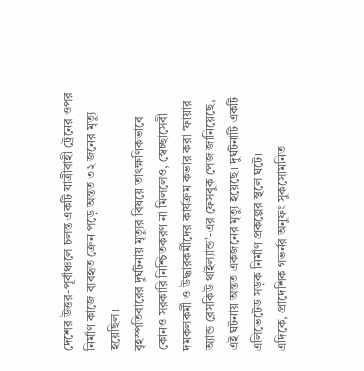দেশের উত্তর-পূর্বাঞ্চলে চলন্ত একটি যাত্রীবাহী ট্রেনের ওপর নির্মাণ কাজে ব্যবহৃত ক্রেন পড়ে অন্তত ৩২ জনের মৃত্যু হয়েছিল।
বৃহস্পতিবারের দুর্ঘটনায় মৃত্যুর বিষয়ে তাৎক্ষণিকভাবে কোনও সরকারি নিশ্চিতকরণ না মিললেও, স্বেচ্ছাসেবী দমকলকর্মী ও উদ্ধারকর্মীদের কার্যক্রম কভার করা ‘ফায়ার অ্যান্ড রেসকিউ থাইল্যান্ড’-এর ফেসবুক পেজ জানিয়েছে, এই ঘটনায় অন্তত একজনের মৃত্যু হয়েছে। দুর্ঘটনাটি একটি এলিভেটেড সড়ক নির্মাণ প্রকল্পের স্থলে ঘটে।
এদিকে, প্রাদেশিক গভর্নর অনুফং সুকসোমনিত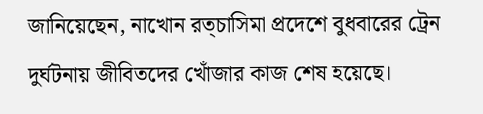জানিয়েছেন, নাখোন রত্চাসিমা প্রদেশে বুধবারের ট্রেন দুর্ঘটনায় জীবিতদের খোঁজার কাজ শেষ হয়েছে।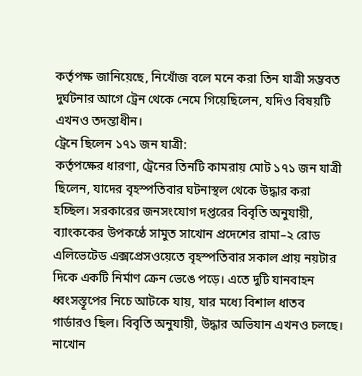কর্তৃপক্ষ জানিয়েছে, নিখোঁজ বলে মনে করা তিন যাত্রী সম্ভবত দুর্ঘটনার আগে ট্রেন থেকে নেমে গিয়েছিলেন, যদিও বিষয়টি এখনও তদন্তাধীন।
ট্রেনে ছিলেন ১৭১ জন যাত্রী:
কর্তৃপক্ষের ধারণা, ট্রেনের তিনটি কামরায় মোট ১৭১ জন যাত্রী ছিলেন, যাদের বৃহস্পতিবার ঘটনাস্থল থেকে উদ্ধার করা হচ্ছিল। সরকারের জনসংযোগ দপ্তরের বিবৃতি অনুযায়ী, ব্যাংককের উপকণ্ঠে সামুত সাখোন প্রদেশের রামা–২ রোড এলিভেটেড এক্সপ্রেসওয়েতে বৃহস্পতিবার সকাল প্রায় নয়টার দিকে একটি নির্মাণ ক্রেন ভেঙে পড়ে। এতে দুটি যানবাহন ধ্বংসস্তূপের নিচে আটকে যায়, যার মধ্যে বিশাল ধাতব গার্ডারও ছিল। বিবৃতি অনুযায়ী, উদ্ধার অভিযান এখনও চলছে।
নাখোন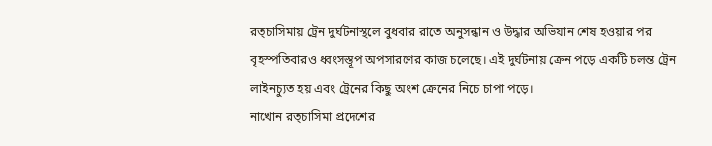রত্চাসিমায় ট্রেন দুর্ঘটনাস্থলে বুধবার রাতে অনুসন্ধান ও উদ্ধার অভিযান শেষ হওয়ার পর বৃহস্পতিবারও ধ্বংসস্তূপ অপসারণের কাজ চলেছে। এই দুর্ঘটনায় ক্রেন পড়ে একটি চলন্ত ট্রেন লাইনচ্যুত হয় এবং ট্রেনের কিছু অংশ ক্রেনের নিচে চাপা পড়ে।
নাখোন রত্চাসিমা প্রদেশের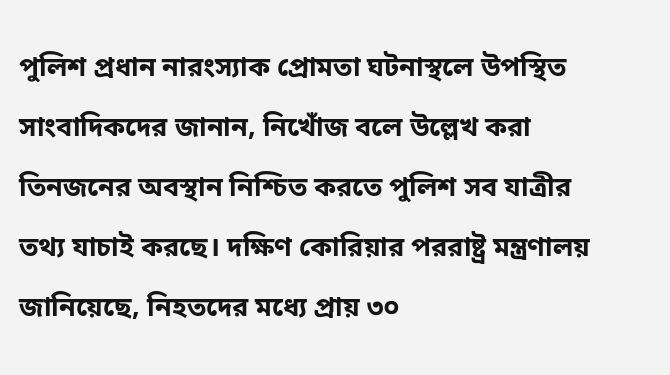পুলিশ প্রধান নারংস্যাক প্রোমতা ঘটনাস্থলে উপস্থিত সাংবাদিকদের জানান, নিখোঁজ বলে উল্লেখ করা তিনজনের অবস্থান নিশ্চিত করতে পুলিশ সব যাত্রীর তথ্য যাচাই করছে। দক্ষিণ কোরিয়ার পররাষ্ট্র মন্ত্রণালয় জানিয়েছে, নিহতদের মধ্যে প্রায় ৩০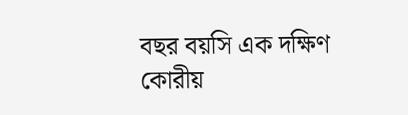বছর বয়সি এক দক্ষিণ কোরীয়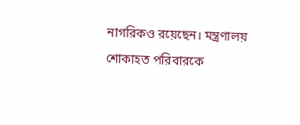নাগরিকও রয়েছেন। মন্ত্রণালয় শোকাহত পরিবারকে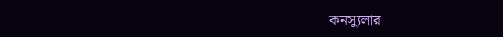কনস্যুলার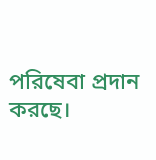পরিষেবা প্রদান করছে।